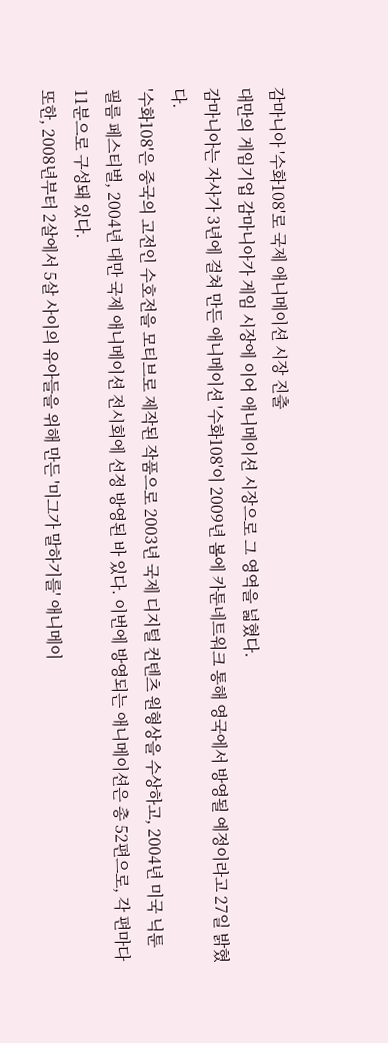감마니아 '수화108'로 국제 애니메이션 시장 진출
대만의 게임기업 감마니아가 게임 시장에 이어 애니메이션 시장으로 그 영역을 넓혔다.
감마니아는 자사가 3년에 걸쳐 만든 애니메이션 '수화108'이 2009년 봄에 카툰네트워크 통해 영국에서 방영될 예정이라고 27일 밝혔다.
'수화108'은 중국의 고전인 수호전을 모티브로 제작된 작품으로 2003년 국제 디지털 컨텐츠 원형상을 수상하고, 2004년 미국 닉툰 필름 페스티벌, 2004년 대만 국제 애니메이션 전시회에 선정 방영된 바 있다. 이번에 방영되는 애니메이션은 총 52편으로, 각 편마다 11분으로 구성돼 있다.
또한, 2008년부터 2살에서 5살 사이의 유아들을 위해 만든 '미그가 말하기를' 애니메이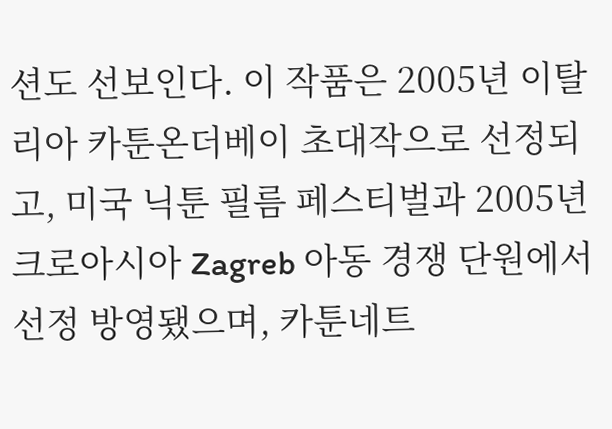션도 선보인다. 이 작품은 2005년 이탈리아 카툰온더베이 초대작으로 선정되고, 미국 닉툰 필름 페스티벌과 2005년 크로아시아 Zagreb 아동 경쟁 단원에서 선정 방영됐으며, 카툰네트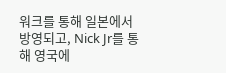워크를 통해 일본에서 방영되고, Nick Jr를 통해 영국에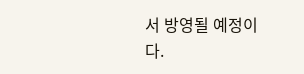서 방영될 예정이다.